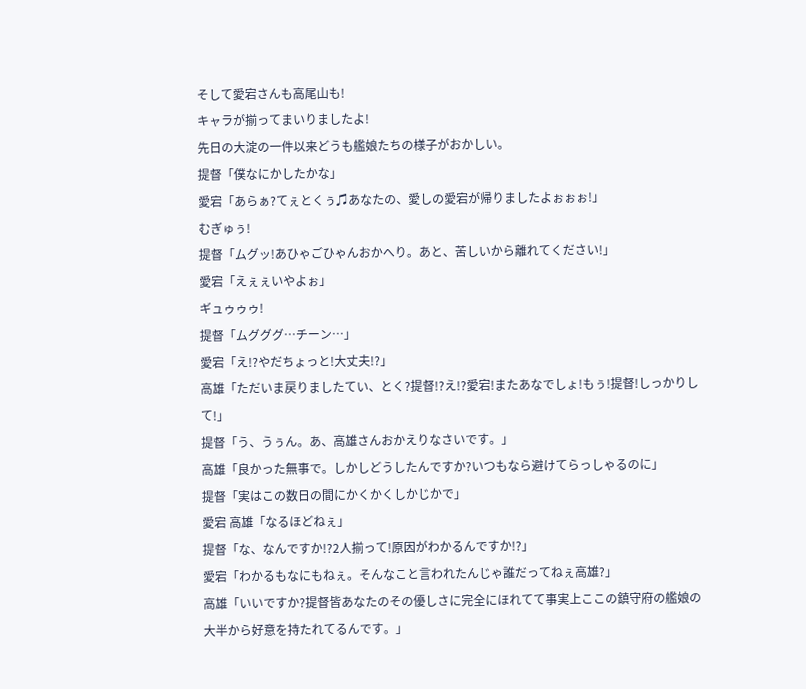そして愛宕さんも高尾山も!
キャラが揃ってまいりましたよ!
先日の大淀の一件以来どうも艦娘たちの様子がおかしい。
提督「僕なにかしたかな」
愛宕「あらぁ?てぇとくぅ♫あなたの、愛しの愛宕が帰りましたよぉぉぉ!」
むぎゅぅ!
提督「ムグッ!あひゃごひゃんおかへり。あと、苦しいから離れてください!」
愛宕「えぇぇいやよぉ」
ギュゥゥゥ!
提督「ムグググ…チーン…」
愛宕「え!?やだちょっと!大丈夫!?」
高雄「ただいま戻りましたてい、とく?提督!?え!?愛宕!またあなでしょ!もぅ!提督!しっかりして!」
提督「う、うぅん。あ、高雄さんおかえりなさいです。」
高雄「良かった無事で。しかしどうしたんですか?いつもなら避けてらっしゃるのに」
提督「実はこの数日の間にかくかくしかじかで」
愛宕 高雄「なるほどねぇ」
提督「な、なんですか!?2人揃って!原因がわかるんですか!?」
愛宕「わかるもなにもねぇ。そんなこと言われたんじゃ誰だってねぇ高雄?」
高雄「いいですか?提督皆あなたのその優しさに完全にほれてて事実上ここの鎮守府の艦娘の大半から好意を持たれてるんです。」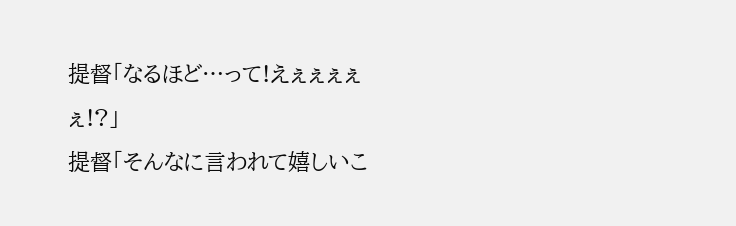提督「なるほど…って!えぇぇぇぇぇ!?」
提督「そんなに言われて嬉しいこ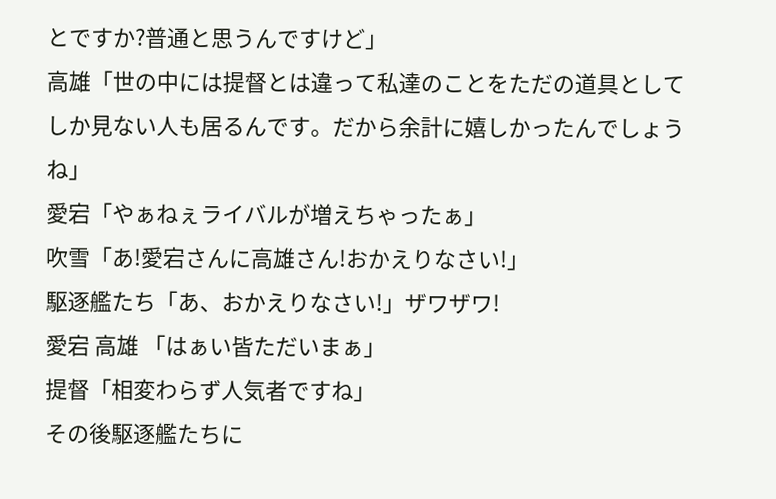とですか?普通と思うんですけど」
高雄「世の中には提督とは違って私達のことをただの道具としてしか見ない人も居るんです。だから余計に嬉しかったんでしょうね」
愛宕「やぁねぇライバルが増えちゃったぁ」
吹雪「あ!愛宕さんに高雄さん!おかえりなさい!」
駆逐艦たち「あ、おかえりなさい!」ザワザワ!
愛宕 高雄 「はぁい皆ただいまぁ」
提督「相変わらず人気者ですね」
その後駆逐艦たちに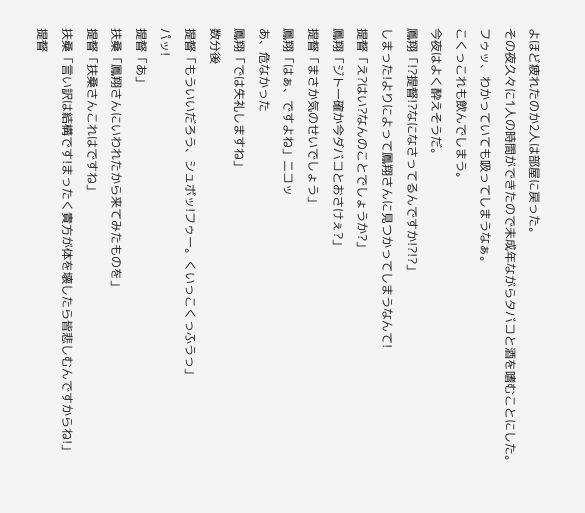よほど疲れたのか2人は部屋に戻った。
その夜久々に1人の時間ができたので未成年ながらタバコと酒を嗜むことにした。
フゥッ、わかっていても吸ってしまうなぁ。
こくっこれも飲んでしまう。
今夜はよく酔えそうだ。
鳳翔「!?提督!?なになさってるんですか!?!?」
しまった!よりによって鳳翔さんに見つかってしまうなんて!
提督「え?はい?なんのことでしょうか?」
鳳翔「ジトー確か今ダバコとおさけぇ?」
提督「まさか気のせいでしょう」
鳳翔「はぁ、ですよね」ニコッ
あ、危なかった
鳳翔「では失礼しますね」
数分後
提督「もういいだろう、シュボッ!フゥー。くいっこくっふうっ」
パッ!
提督「あ」
扶桑「鳳翔さんにいわれたから来てみたものを」
提督「扶桑さんこれはですね」
扶桑「言い訳は結構です!まったく貴方が体を壊したら皆悲しむんですからね!」
提督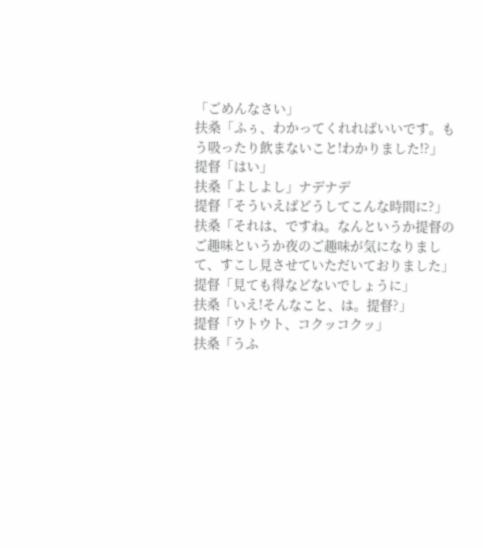「ごめんなさい」
扶桑「ふぅ、わかってくれればいいです。もう吸ったり飲まないこと!わかりました!?」
提督「はい」
扶桑「よしよし」ナデナデ
提督「そういえばどうしてこんな時間に?」
扶桑「それは、ですね。なんというか提督のご趣味というか夜のご趣味が気になりまして、すこし見させていただいておりました」
提督「見ても得などないでしょうに」
扶桑「いえ!そんなこと、は。提督?」
提督「ウトウト、コクッコクッ」
扶桑「うふ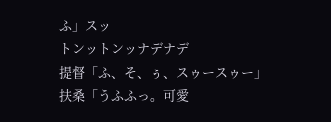ふ」スッ
トンットンッナデナデ
提督「ふ、そ、ぅ、スゥースゥー」
扶桑「うふふっ。可愛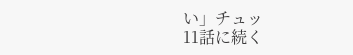い」チュッ
11話に続く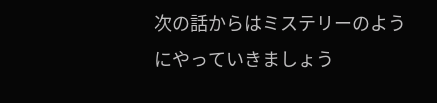次の話からはミステリーのようにやっていきましょう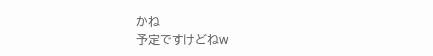かね
予定ですけどねw